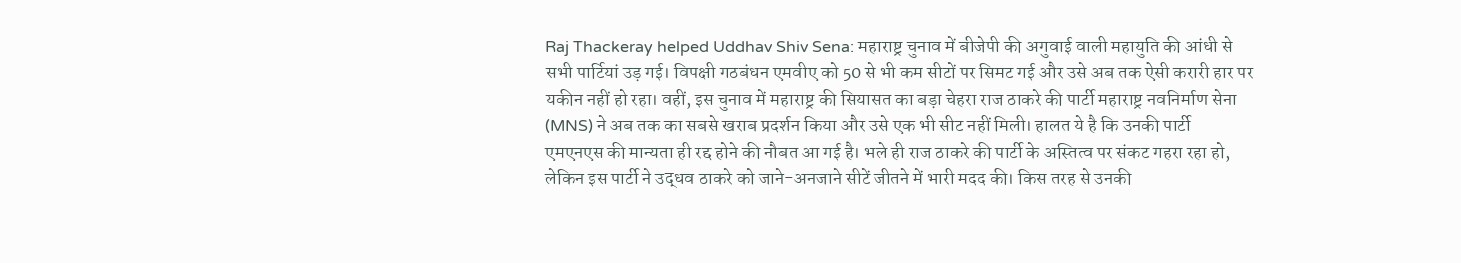Raj Thackeray helped Uddhav Shiv Sena: महाराष्ट्र चुनाव में बीजेपी की अगुवाई वाली महायुति की आंधी से सभी पार्टियां उड़ गई। विपक्षी गठबंधन एमवीए को 50 से भी कम सीटों पर सिमट गई और उसे अब तक ऐसी करारी हार पर यकीन नहीं हो रहा। वहीं, इस चुनाव में महाराष्ट्र की सियासत का बड़ा चेहरा राज ठाकरे की पार्टी महाराष्ट्र नवनिर्माण सेना (MNS) ने अब तक का सबसे खराब प्रदर्शन किया और उसे एक भी सीट नहीं मिली। हालत ये है कि उनकी पार्टी एमएनएस की मान्यता ही रद्द होने की नौबत आ गई है। भले ही राज ठाकरे की पार्टी के अस्तित्व पर संकट गहरा रहा हो, लेकिन इस पार्टी ने उद्धव ठाकरे को जाने-अनजाने सीटें जीतने में भारी मदद की। किस तरह से उनकी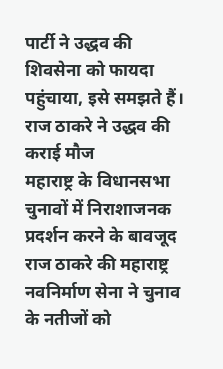पार्टी ने उद्धव की शिवसेना को फायदा पहुंचाया, इसे समझते हैं।
राज ठाकरे ने उद्धव की कराई मौज
महाराष्ट्र के विधानसभा चुनावों में निराशाजनक प्रदर्शन करने के बावजूद राज ठाकरे की महाराष्ट्र नवनिर्माण सेना ने चुनाव के नतीजों को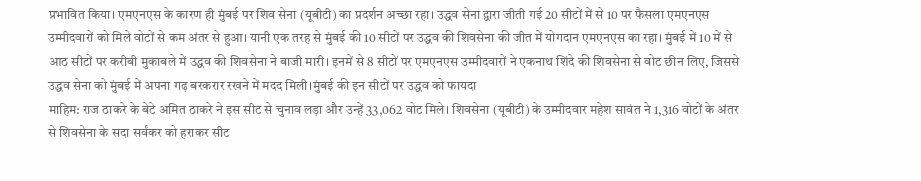प्रभावित किया। एमएनएस के कारण ही मुंबई पर शिव सेना (यूबीटी) का प्रदर्शन अच्छा रहा। उद्धव सेना द्वारा जीती गई 20 सीटों में से 10 पर फैसला एमएनएस उम्मीदवारों को मिले वोटों से कम अंतर से हुआ। यानी एक तरह से मुंबई की 10 सीटों पर उद्धव की शिवसेना की जीत में योगदान एमएनएस का रहा। मुंबई में 10 में से आठ सीटों पर करीबी मुकाबले में उद्धव की शिवसेना ने बाजी मारी। इनमें से 8 सीटों पर एमएनएस उम्मीदवारों ने एकनाथ शिंदे की शिवसेना से वोट छीन लिए, जिससे उद्धव सेना को मुंबई में अपना गढ़ बरकरार रखने में मदद मिली।मुंबई की इन सीटों पर उद्धव को फायदा
माहिम: राज ठाकरे के बेटे अमित ठाकरे ने इस सीट से चुनाव लड़ा और उन्हें 33,062 वोट मिले। शिवसेना (यूबीटी) के उम्मीदवार महेश सावंत ने 1,316 वोटों के अंतर से शिवसेना के सदा सर्वंकर को हराकर सीट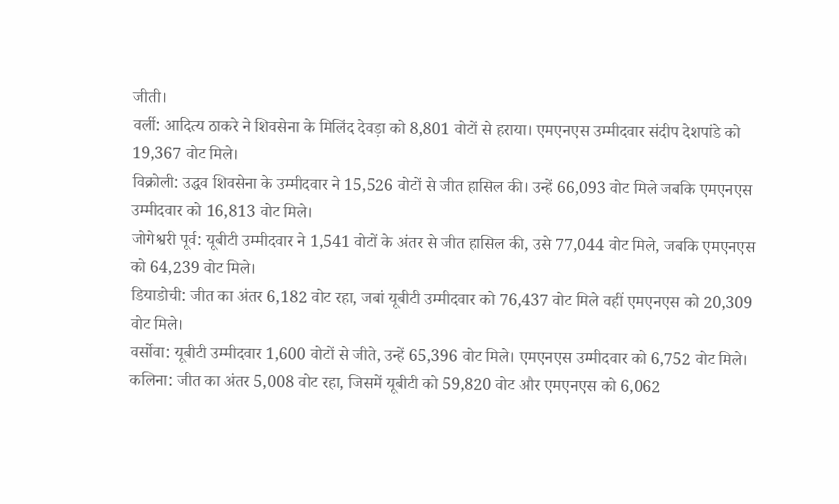जीती।
वर्ली: आदित्य ठाकरे ने शिवसेना के मिलिंद देवड़ा को 8,801 वोटों से हराया। एमएनएस उम्मीदवार संदीप देशपांडे को 19,367 वोट मिले।
विक्रोली: उद्धव शिवसेना के उम्मीदवार ने 15,526 वोटों से जीत हासिल की। उन्हें 66,093 वोट मिले जबकि एमएनएस उम्मीदवार को 16,813 वोट मिले।
जोगेश्वरी पूर्व: यूबीटी उम्मीदवार ने 1,541 वोटों के अंतर से जीत हासिल की, उसे 77,044 वोट मिले, जबकि एमएनएस को 64,239 वोट मिले।
डियाडोची: जीत का अंतर 6,182 वोट रहा, जबां यूबीटी उम्मीदवार को 76,437 वोट मिले वहीं एमएनएस को 20,309 वोट मिले।
वर्सोवा: यूबीटी उम्मीदवार 1,600 वोटों से जीते, उन्हें 65,396 वोट मिले। एमएनएस उम्मीदवार को 6,752 वोट मिले।
कलिना: जीत का अंतर 5,008 वोट रहा, जिसमें यूबीटी को 59,820 वोट और एमएनएस को 6,062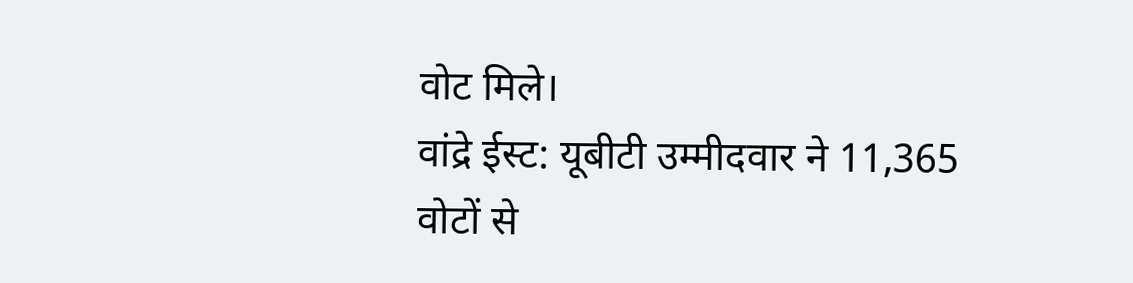वोट मिले।
वांद्रे ईस्ट: यूबीटी उम्मीदवार ने 11,365 वोटों से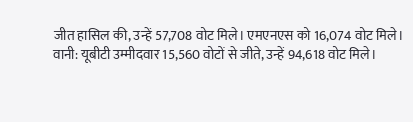जीत हासिल की, उन्हें 57,708 वोट मिले। एमएनएस को 16,074 वोट मिले।
वानी: यूबीटी उम्मीदवार 15,560 वोटों से जीते, उन्हें 94,618 वोट मिले।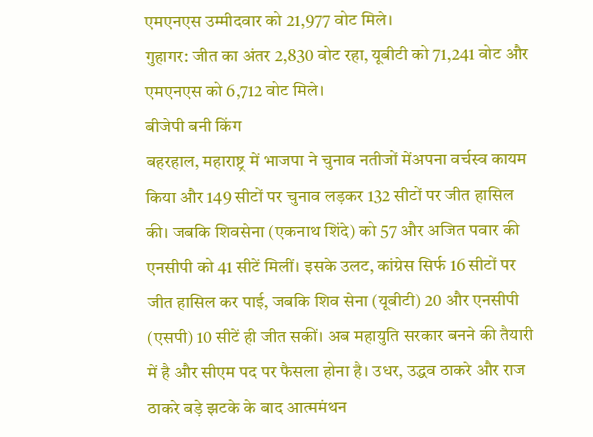एमएनएस उम्मीदवार को 21,977 वोट मिले।
गुहागर: जीत का अंतर 2,830 वोट रहा, यूबीटी को 71,241 वोट और एमएनएस को 6,712 वोट मिले।
बीजेपी बनी किंग
बहरहाल, महाराष्ट्र में भाजपा ने चुनाव नतीजों मेंअपना वर्चस्व कायम किया और 149 सीटों पर चुनाव लड़कर 132 सीटों पर जीत हासिल की। जबकि शिवसेना (एकनाथ शिंदे) को 57 और अजित पवार की एनसीपी को 41 सीटें मिलीं। इसके उलट, कांग्रेस सिर्फ 16 सीटों पर जीत हासिल कर पाई, जबकि शिव सेना (यूबीटी) 20 और एनसीपी (एसपी) 10 सीटें ही जीत सकीं। अब महायुति सरकार बनने की तैयारी में है और सीएम पद पर फैसला होना है। उधर, उद्धव ठाकरे और राज ठाकरे बड़े झटके के बाद आत्ममंथन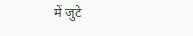में जुटे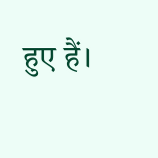हुए हैं।